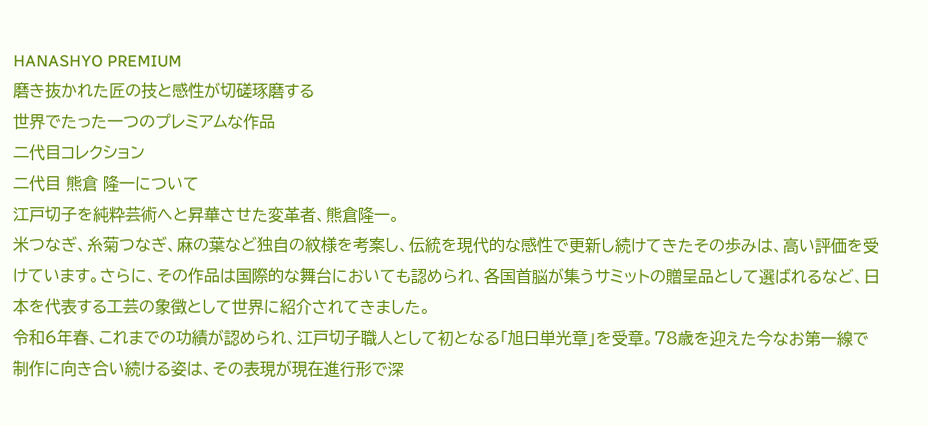HANASHYO PREMIUM
磨き抜かれた匠の技と感性が切磋琢磨する
世界でたった一つのプレミアムな作品
二代目コレクション
二代目 熊倉 隆一について
江戸切子を純粋芸術へと昇華させた変革者、熊倉隆一。
米つなぎ、糸菊つなぎ、麻の葉など独自の紋様を考案し、伝統を現代的な感性で更新し続けてきたその歩みは、高い評価を受けています。さらに、その作品は国際的な舞台においても認められ、各国首脳が集うサミットの贈呈品として選ばれるなど、日本を代表する工芸の象徴として世界に紹介されてきました。
令和6年春、これまでの功績が認められ、江戸切子職人として初となる「旭日単光章」を受章。78歳を迎えた今なお第一線で制作に向き合い続ける姿は、その表現が現在進行形で深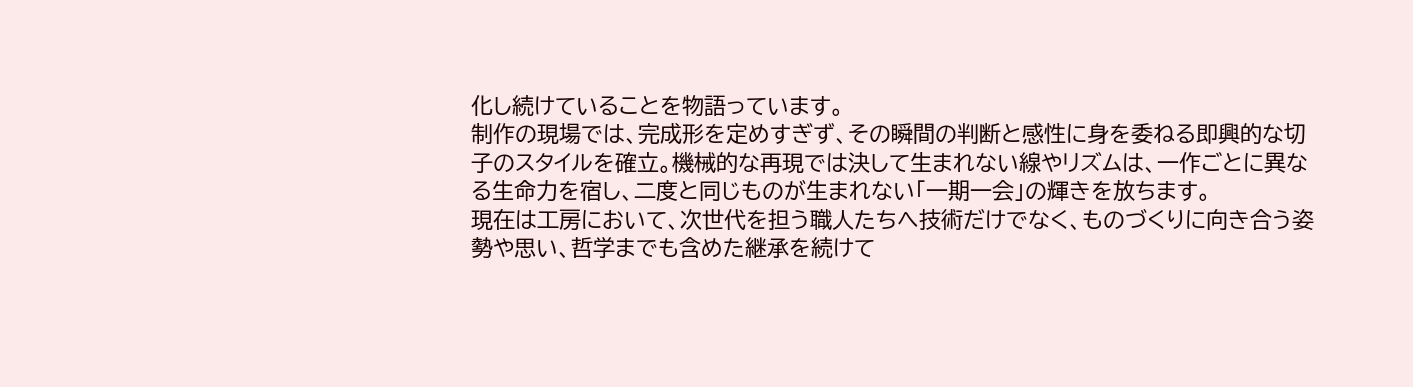化し続けていることを物語っています。
制作の現場では、完成形を定めすぎず、その瞬間の判断と感性に身を委ねる即興的な切子のスタイルを確立。機械的な再現では決して生まれない線やリズムは、一作ごとに異なる生命力を宿し、二度と同じものが生まれない「一期一会」の輝きを放ちます。
現在は工房において、次世代を担う職人たちへ技術だけでなく、ものづくりに向き合う姿勢や思い、哲学までも含めた継承を続けて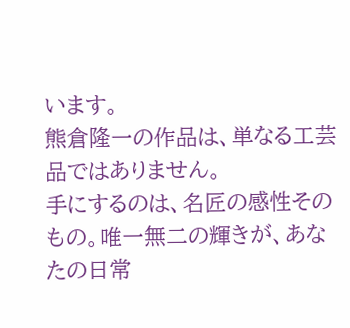います。
熊倉隆一の作品は、単なる工芸品ではありません。
手にするのは、名匠の感性そのもの。唯一無二の輝きが、あなたの日常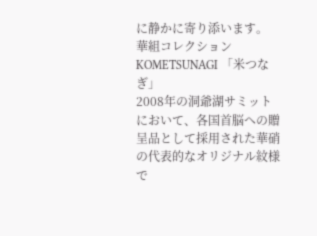に静かに寄り添います。
華組コレクション
KOMETSUNAGI 「米つなぎ」
2008年の洞爺湖サミットにおいて、各国首脳への贈呈品として採用された華硝の代表的なオリジナル紋様で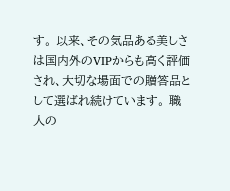す。 以来、その気品ある美しさは国内外のVIPからも高く評価され、大切な場面での贈答品として選ばれ続けています。 職人の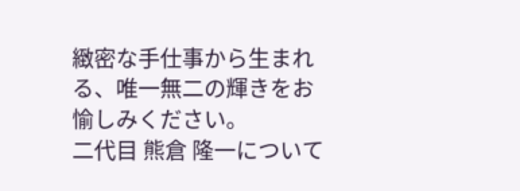緻密な手仕事から生まれる、唯一無二の輝きをお愉しみください。
二代目 熊倉 隆一について